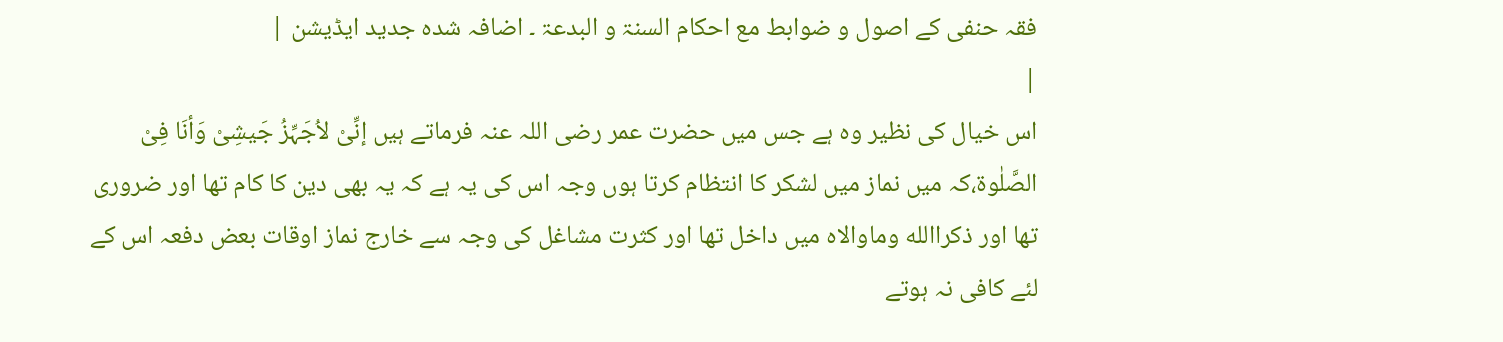فقہ حنفی کے اصول و ضوابط مع احکام السنۃ و البدعۃ ۔ اضافہ شدہ جدید ایڈیشن |
|
اس خیال کی نظیر وہ ہے جس میں حضرت عمر رضی اللہ عنہ فرماتے ہیں إنِّیْ لاُجَہِّزُ جَیشِیْ وَأنَا فِیْ الصَّلٰوۃ،کہ میں نماز میں لشکر کا انتظام کرتا ہوں وجہ اس کی یہ ہے کہ یہ بھی دین کا کام تھا اور ضروری تھا اور ذکراالله وماوالاہ میں داخل تھا اور کثرت مشاغل کی وجہ سے خارج نماز اوقات بعض دفعہ اس کے لئے کافی نہ ہوتے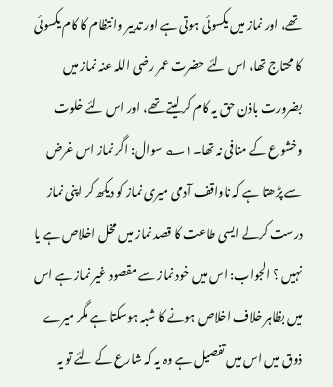تھے، اور نماز میں یکسوئی ہوتی ہے اور تدبیر وانتظام کا کام یکسوئی کا محتاج تھا، اس لئے حضرت عمر رضی اللہ عنہ نماز میں بضرورت باذن حق یہ کام کر لیتے تھے، اور اس لئے خلوت وخشوع کے منافی نہ تھا۔۱؎ سوال: اگر نماز اس غرض سے پڑھتا ہے کہ ناواقف آدمی میری نماز کو دیکھ کر اپنی نماز درست کرلے ایسی طاعت کا قصد نماز میں مخل اخلاص ہے یا نہیں ؟ الجواب: اس میں خود نماز سے مقصود غیر نماز ہے اس میں بظاہر خلاف اخلاص ہونے کا شبہ ہوسکتا ہے مگر میرے ذوق میں اس میں تفصیل ہے وہ یہ کہ شارع کے لئے تو یہ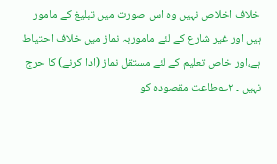خلاف اخلاص نہیں وہ اس صورت میں تبلیغ کے مامور ہیں اور غیر شارع کے لئے ماموربہ نماز میں خلاف احتیاط ہے،اور خاص تعلیم کے لئے مستقل نماز (ادا کرنے) کا حرج نہیں ۔ ۲؎طاعت مقصودہ کو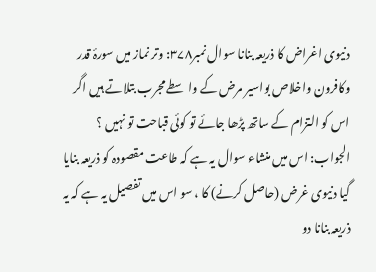دنیوی اغراض کا ذریعہ بنانا سوال نمبر۳۷۸: وتر نماز میں سورۂ قدر وکافرون واخلاص بواسیر مرض کے واسطے مجرب بتلاتے ہیں اگر اس کو التزام کے ساتھ پڑھا جائے تو کوئی قباحت تو نہیں ؟ الجواب: اس میں منشاء سوال یہ ہے کہ طاعت مقصودہ کو ذریعہ بنایا گیا دنیوی غرض (حاصل کرنے) کا ، سو اس میں تفصیل یہ ہے کہ یہ ذریعہ بنانا دو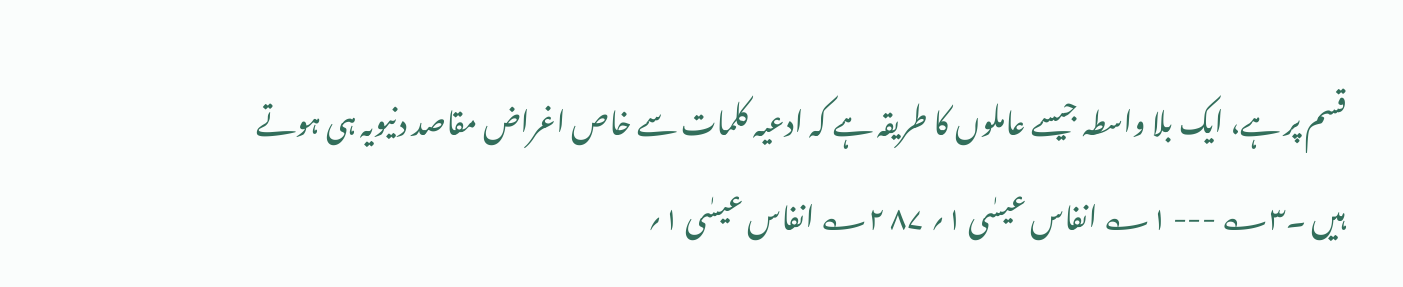قسم پر ہے، ایک بلا واسطہ جیسے عاملوں کا طریقہ ہے کہ ادعیہ کلمات سے خاص اغراض مقاصد دنیویہ ہی ہوتے ہیں ۔۳؎ --- ۱؎ انفاس عیسٰی ۱؍ ۸۷ ۲؎ انفاس عیسٰی ۱؍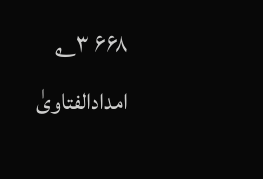۶۶۸ ۳؎ امدادالفتاویٰ